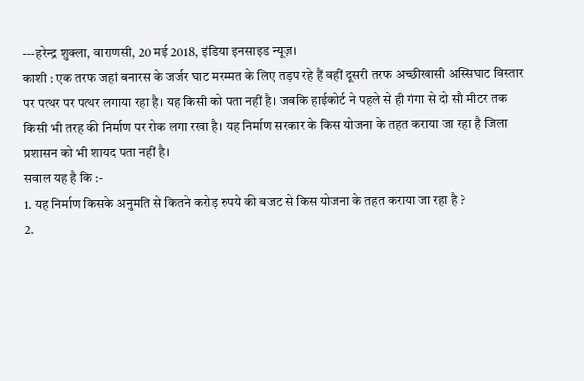---हरेन्द्र शुक्ला, वाराणसी, 20 मई 2018, इंडिया इनसाइड न्यूज़।
काशी : एक तरफ जहां बनारस के जर्जर घाट मरम्मत के लिए तड़प रहे हैं वहीं दूसरी तरफ अच्छीखासी अस्सिघाट विस्तार पर पत्थर पर पत्थर लगाया रहा है। यह किसी को पता नहीं है। जबकि हाईकोर्ट ने पहले से ही गंगा से दो सौ मीटर तक किसी भी तरह की निर्माण पर रोक लगा रखा है। यह निर्माण सरकार के किस योजना के तहत कराया जा रहा है जिला प्रशासन को भी शायद पता नहीं है।
सवाल यह है कि :-
1. यह निर्माण किसके अनुमति से कितने करोड़ रुपये की बजट से किस योजना के तहत कराया जा रहा है ?
2.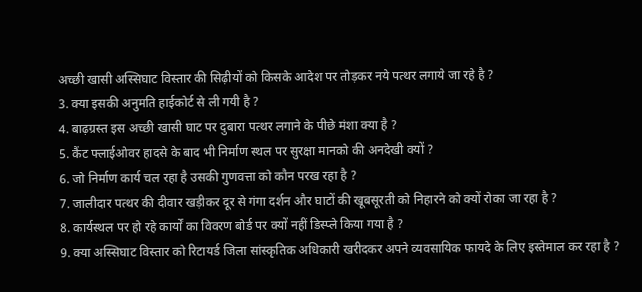अच्छी खासी अस्सिघाट विस्तार की सिढ़ीयों को किसके आदेश पर तोड़कर नये पत्थर लगाये जा रहे है ?
3. क्या इसकी अनुमति हाईकोर्ट से ली गयी है ?
4. बाढ़ग्रस्त इस अच्छी खासी घाट पर दुबारा पत्थर लगाने के पीछे मंशा क्या है ?
5. कैंट फ्लाईओवर हादसे के बाद भी निर्माण स्थल पर सुरक्षा मानको की अनदेखी क्यों ?
6. जो निर्माण कार्य चल रहा है उसकी गुणवत्ता को कौन परख रहा है ?
7. जालीदार पत्थर की दीवार खड़ीकर दूर से गंगा दर्शन और घाटों की खूबसूरती को निहारने को क्यों रोका जा रहा है ?
8. कार्यस्थल पर हो रहे कार्यों का विवरण बोर्ड पर क्यों नहीं डिस्प्ले किया गया है ?
9. क्या अस्सिघाट विस्तार को रिटायर्ड जिला सांस्कृतिक अधिकारी खरीदकर अपने व्यवसायिक फायदे के लिए इस्तेमाल कर रहा है ?